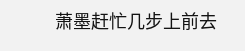萧墨赶忙几步上前去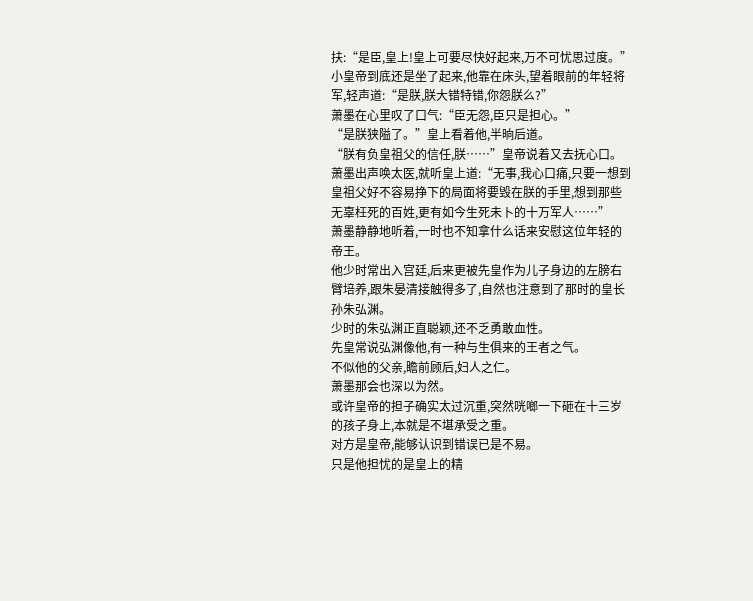扶:“是臣,皇上!皇上可要尽快好起来,万不可忧思过度。”
小皇帝到底还是坐了起来,他靠在床头,望着眼前的年轻将军,轻声道:“是朕,朕大错特错,你怨朕么?”
萧墨在心里叹了口气:“臣无怨,臣只是担心。”
“是朕狭隘了。”皇上看着他,半晌后道。
“朕有负皇祖父的信任,朕……”皇帝说着又去抚心口。
萧墨出声唤太医,就听皇上道:“无事,我心口痛,只要一想到皇祖父好不容易挣下的局面将要毁在朕的手里,想到那些无辜枉死的百姓,更有如今生死未卜的十万军人……”
萧墨静静地听着,一时也不知拿什么话来安慰这位年轻的帝王。
他少时常出入宫廷,后来更被先皇作为儿子身边的左膀右臂培养,跟朱晏清接触得多了,自然也注意到了那时的皇长孙朱弘渊。
少时的朱弘渊正直聪颖,还不乏勇敢血性。
先皇常说弘渊像他,有一种与生俱来的王者之气。
不似他的父亲,瞻前顾后,妇人之仁。
萧墨那会也深以为然。
或许皇帝的担子确实太过沉重,突然咣啷一下砸在十三岁的孩子身上,本就是不堪承受之重。
对方是皇帝,能够认识到错误已是不易。
只是他担忧的是皇上的精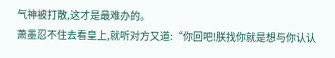气神被打散,这才是最难办的。
萧墨忍不住去看皇上,就听对方又道:“你回吧!朕找你就是想与你认认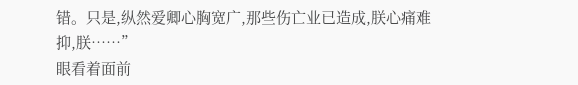错。只是,纵然爱卿心胸宽广,那些伤亡业已造成,朕心痛难抑,朕……”
眼看着面前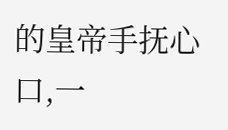的皇帝手抚心口,一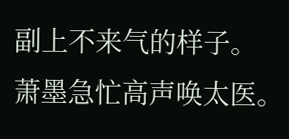副上不来气的样子。
萧墨急忙高声唤太医。